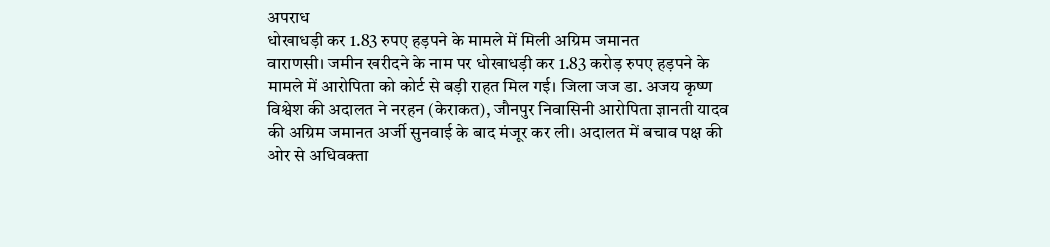अपराध
धोखाधड़ी कर 1.83 रुपए हड़पने के मामले में मिली अग्रिम जमानत
वाराणसी। जमीन खरीदने के नाम पर धोखाधड़ी कर 1.83 करोड़ रुपए हड़पने के मामले में आरोपिता को कोर्ट से बड़ी राहत मिल गई। जिला जज डा. अजय कृष्ण विश्वेश की अदालत ने नरहन (केराकत), जौनपुर निवासिनी आरोपिता ज्ञानती यादव की अग्रिम जमानत अर्जी सुनवाई के बाद मंजूर कर ली। अदालत में बचाव पक्ष की ओर से अधिवक्ता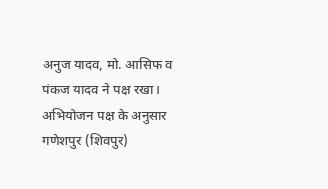अनुज यादव, मो. आसिफ व पंकज यादव ने पक्ष रखा।
अभियोजन पक्ष के अनुसार गणेशपुर (शिवपुर)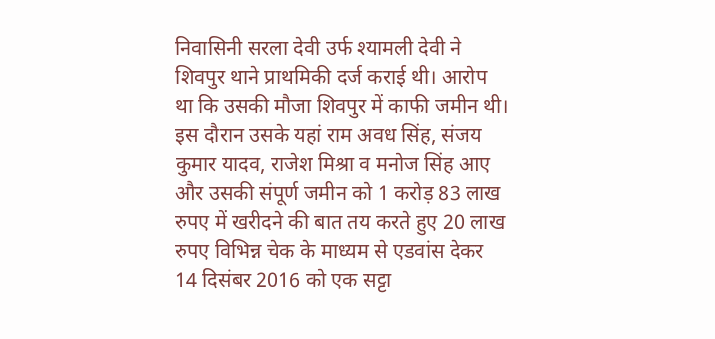निवासिनी सरला देवी उर्फ श्यामली देवी ने शिवपुर थाने प्राथमिकी दर्ज कराई थी। आरोप था कि उसकी मौजा शिवपुर में काफी जमीन थी। इस दौरान उसके यहां राम अवध सिंह, संजय कुमार यादव, राजेश मिश्रा व मनोज सिंह आए और उसकी संपूर्ण जमीन को 1 करोड़ 83 लाख रुपए में खरीदने की बात तय करते हुए 20 लाख रुपए विभिन्न चेक के माध्यम से एडवांस देकर 14 दिसंबर 2016 को एक सट्टा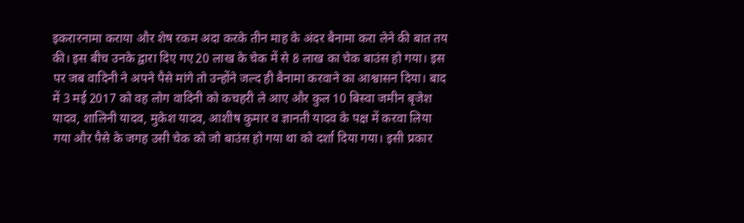इकरारनामा कराया और शेष रकम अदा करके तीन माह के अंदर बैनामा करा लेने की बात तय की। इस बीच उनके द्वारा दिए गए 20 लाख के चेक में से 8 लाख का चेक बाउंस हो गया। इस पर जब वादिनी ने अपने पैसे मांगे तो उन्होंने जल्द ही बैनामा करवाने का आश्वासन दिया। बाद में 3 मई 2017 को वह लोग वादिनी को कचहरी ले आए और कुल 10 बिस्वा जमीन बृजेश यादव, शालिनी यादव, मुकेश यादव, आशीष कुमार व ज्ञानती यादव के पक्ष में करवा लिया गया और पैसे के जगह उसी चेक को जो बाउंस हो गया था को दर्शा दिया गया। इसी प्रकार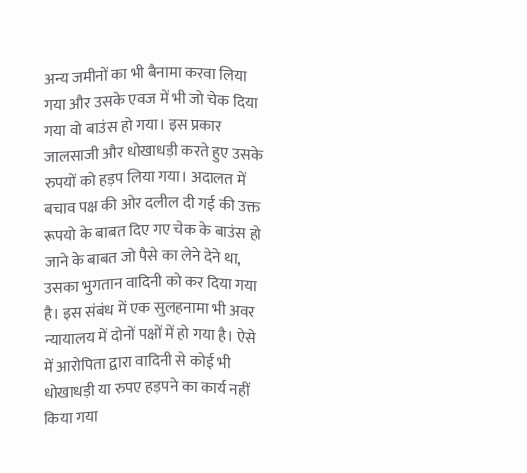अन्य जमीनों का भी बैनामा करवा लिया गया और उसके एवज में भी जो चेक दिया गया वो बाउंस हो गया। इस प्रकार जालसाजी और धोखाधड़ी करते हुए उसके रुपयों को हड़प लिया गया। अदालत में बचाव पक्ष की ओर दलील दी गई की उक्त रूपयो के बाबत दिए गए चेक के बाउंस हो जाने के बाबत जो पैसे का लेने देने था, उसका भुगतान वादिनी को कर दिया गया है। इस संबंध में एक सुलहनामा भी अवर न्यायालय में दोनों पक्षों में हो गया है। ऐसे में आरोपिता द्वारा वादिनी से कोई भी धोखाधड़ी या रुपए हड़पने का कार्य नहीं किया गया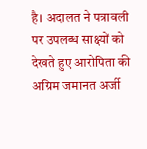है। अदालत ने पत्रावली पर उपलब्ध साक्ष्यों को देखते हुए आरोपिता की अग्रिम जमानत अर्जी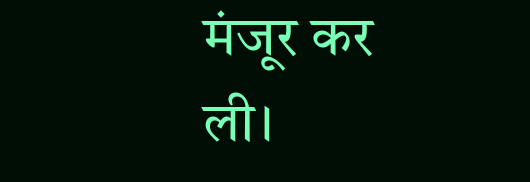मंजूर कर ली।